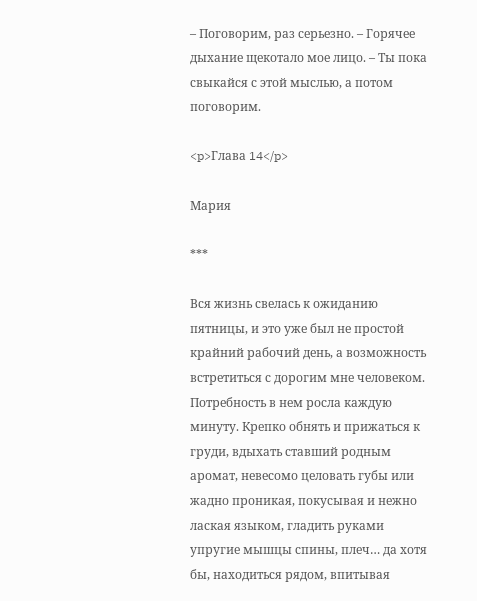– Поговорим, раз серьезно. – Горячее дыхание щекотало мое лицо. – Ты пока свыкайся с этой мыслью, а потом поговорим.

<p>Глава 14</p>

Мария

***

Вся жизнь свелась к ожиданию пятницы, и это уже был не простой крайний рабочий день, а возможность встретиться с дорогим мне человеком. Потребность в нем росла каждую минуту. Крепко обнять и прижаться к груди, вдыхать ставший родным аромат, невесомо целовать губы или жадно проникая, покусывая и нежно лаская языком, гладить руками упругие мышцы спины, плеч… да хотя бы, находиться рядом, впитывая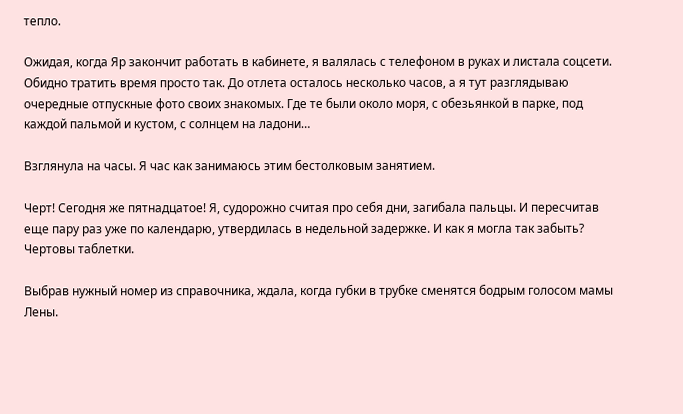тепло.

Ожидая, когда Яр закончит работать в кабинете, я валялась с телефоном в руках и листала соцсети. Обидно тратить время просто так. До отлета осталось несколько часов, а я тут разглядываю очередные отпускные фото своих знакомых. Где те были около моря, с обезьянкой в парке, под каждой пальмой и кустом, с солнцем на ладони…

Взглянула на часы. Я час как занимаюсь этим бестолковым занятием.

Черт! Сегодня же пятнадцатое! Я, судорожно считая про себя дни, загибала пальцы. И пересчитав еще пару раз уже по календарю, утвердилась в недельной задержке. И как я могла так забыть? Чертовы таблетки.

Выбрав нужный номер из справочника, ждала, когда губки в трубке сменятся бодрым голосом мамы Лены.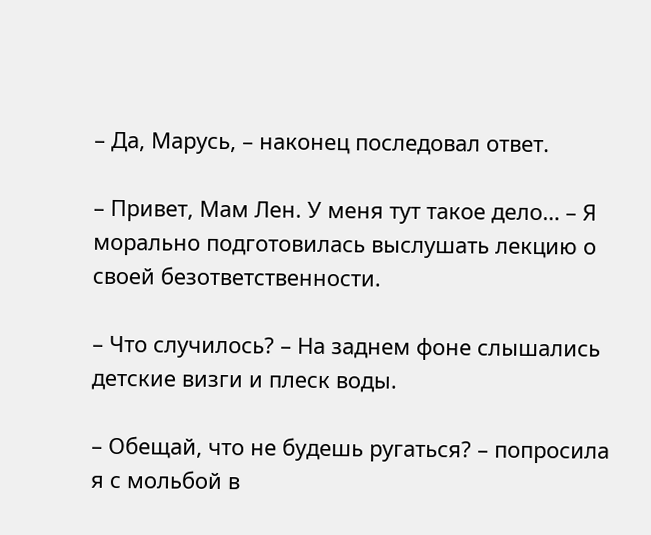– Да, Марусь, – наконец последовал ответ.

– Привет, Мам Лен. У меня тут такое дело… – Я морально подготовилась выслушать лекцию о своей безответственности.

– Что случилось? – На заднем фоне слышались детские визги и плеск воды.

– Обещай, что не будешь ругаться? – попросила я с мольбой в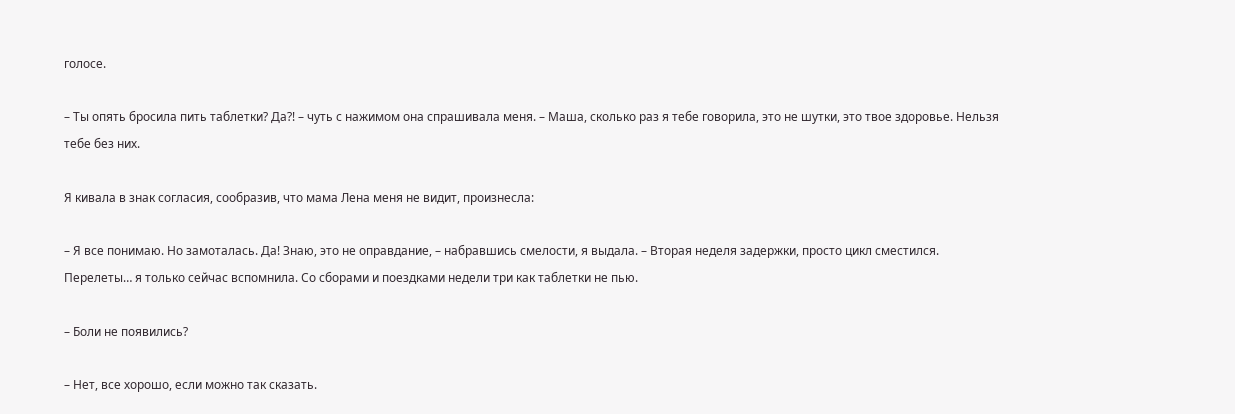голосе.

– Ты опять бросила пить таблетки? Да?! – чуть с нажимом она спрашивала меня. – Маша, сколько раз я тебе говорила, это не шутки, это твое здоровье. Нельзя тебе без них.

Я кивала в знак согласия, сообразив, что мама Лена меня не видит, произнесла:

– Я все понимаю. Но замоталась. Да! Знаю, это не оправдание, – набравшись смелости, я выдала. – Вторая неделя задержки, просто цикл сместился. Перелеты… я только сейчас вспомнила. Со сборами и поездками недели три как таблетки не пью.

– Боли не появились?

– Нет, все хорошо, если можно так сказать.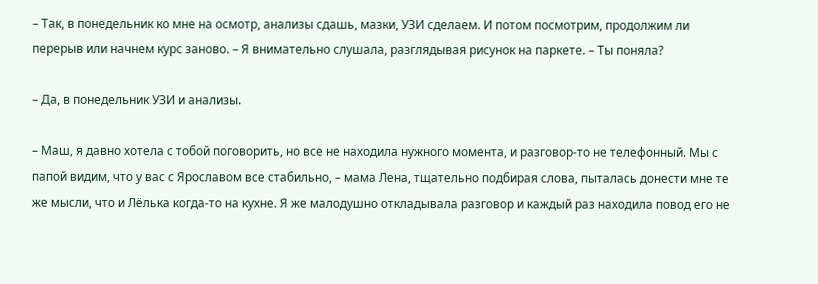– Так, в понедельник ко мне на осмотр, анализы сдашь, мазки, УЗИ сделаем. И потом посмотрим, продолжим ли перерыв или начнем курс заново. – Я внимательно слушала, разглядывая рисунок на паркете. – Ты поняла?

– Да, в понедельник УЗИ и анализы.

– Маш, я давно хотела с тобой поговорить, но все не находила нужного момента, и разговор-то не телефонный. Мы с папой видим, что у вас с Ярославом все стабильно, – мама Лена, тщательно подбирая слова, пыталась донести мне те же мысли, что и Лёлька когда-то на кухне. Я же малодушно откладывала разговор и каждый раз находила повод его не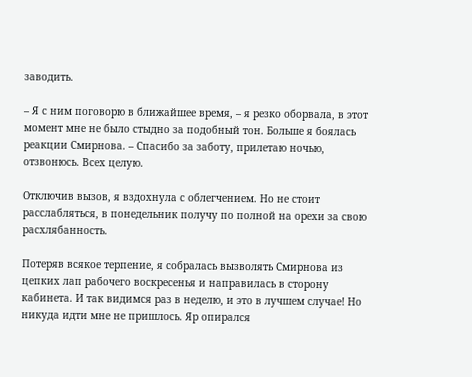заводить.

– Я с ним поговорю в ближайшее время, – я резко оборвала, в этот момент мне не было стыдно за подобный тон. Больше я боялась реакции Смирнова. – Спасибо за заботу, прилетаю ночью, отзвонюсь. Всех целую.

Отключив вызов, я вздохнула с облегчением. Но не стоит расслабляться, в понедельник получу по полной на орехи за свою расхлябанность.

Потеряв всякое терпение, я собралась вызволять Смирнова из цепких лап рабочего воскресенья и направилась в сторону кабинета. И так видимся раз в неделю, и это в лучшем случае! Но никуда идти мне не пришлось. Яр опирался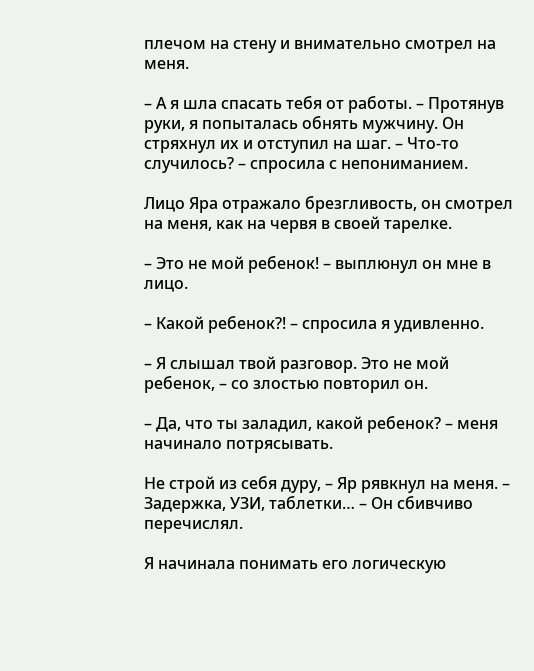плечом на стену и внимательно смотрел на меня.

– А я шла спасать тебя от работы. – Протянув руки, я попыталась обнять мужчину. Он стряхнул их и отступил на шаг. – Что-то случилось? – спросила с непониманием.

Лицо Яра отражало брезгливость, он смотрел на меня, как на червя в своей тарелке.

– Это не мой ребенок! – выплюнул он мне в лицо.

– Какой ребенок?! – спросила я удивленно.

– Я слышал твой разговор. Это не мой ребенок, – со злостью повторил он.

– Да, что ты заладил, какой ребенок? – меня начинало потрясывать.

Не строй из себя дуру, – Яр рявкнул на меня. – Задержка, УЗИ, таблетки… – Он сбивчиво перечислял.

Я начинала понимать его логическую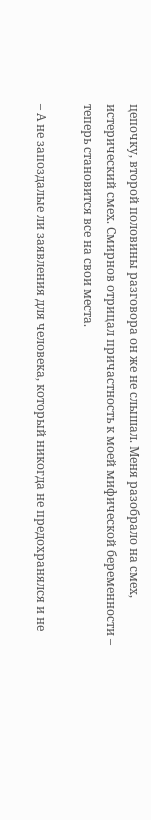цепочку, второй половины разговора он же не слышал. Меня разобрало на смех, истерический смех. Смирнов отрицал причастность к моей мифической беременности – теперь становится все на свои места.

– А не запоздалые ли заявления для человека, который никогда не предохранялся и не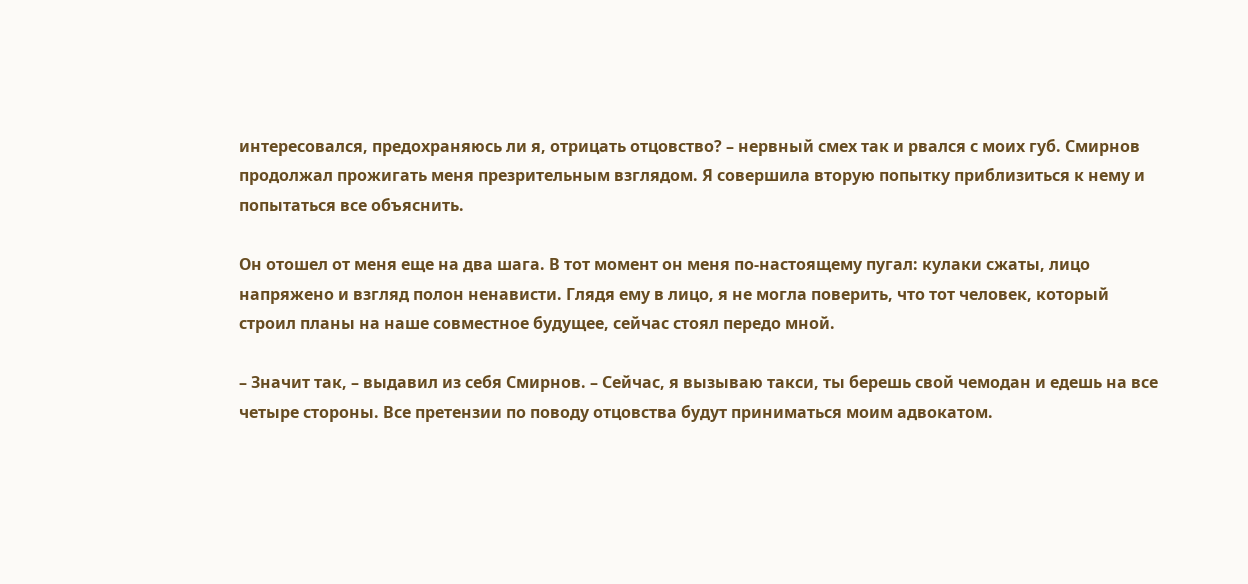интересовался, предохраняюсь ли я, отрицать отцовство? – нервный смех так и рвался с моих губ. Смирнов продолжал прожигать меня презрительным взглядом. Я совершила вторую попытку приблизиться к нему и попытаться все объяснить.

Он отошел от меня еще на два шага. В тот момент он меня по-настоящему пугал: кулаки сжаты, лицо напряжено и взгляд полон ненависти. Глядя ему в лицо, я не могла поверить, что тот человек, который строил планы на наше совместное будущее, сейчас стоял передо мной.

– Значит так, – выдавил из себя Смирнов. – Сейчас, я вызываю такси, ты берешь свой чемодан и едешь на все четыре стороны. Все претензии по поводу отцовства будут приниматься моим адвокатом.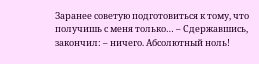Заранее советую подготовиться к тому, что получишь с меня только… – Сдержавшись, закончил: – ничего. Абсолютный ноль!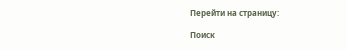Перейти на страницу:

Поиск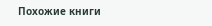Похожие книги